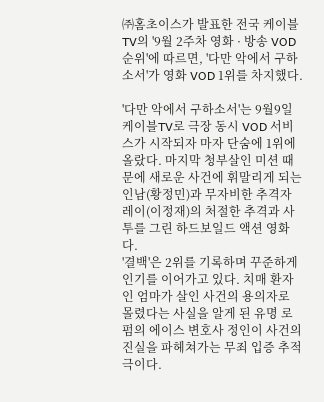㈜홈초이스가 발표한 전국 케이블TV의 '9월 2주차 영화 · 방송 VOD 순위'에 따르면, '다만 악에서 구하소서'가 영화 VOD 1위를 차지했다.

'다만 악에서 구하소서'는 9월9일 케이블TV로 극장 동시 VOD 서비스가 시작되자 마자 단숨에 1위에 올랐다. 마지막 청부살인 미션 때문에 새로운 사건에 휘말리게 되는 인남(황정민)과 무자비한 추격자 레이(이정재)의 처절한 추격과 사투를 그린 하드보일드 액션 영화다.
'결백'은 2위를 기록하며 꾸준하게 인기를 이어가고 있다. 치매 환자인 엄마가 살인 사건의 용의자로 몰렸다는 사실을 알게 된 유명 로펌의 에이스 변호사 정인이 사건의 진실을 파헤쳐가는 무죄 입증 추적극이다.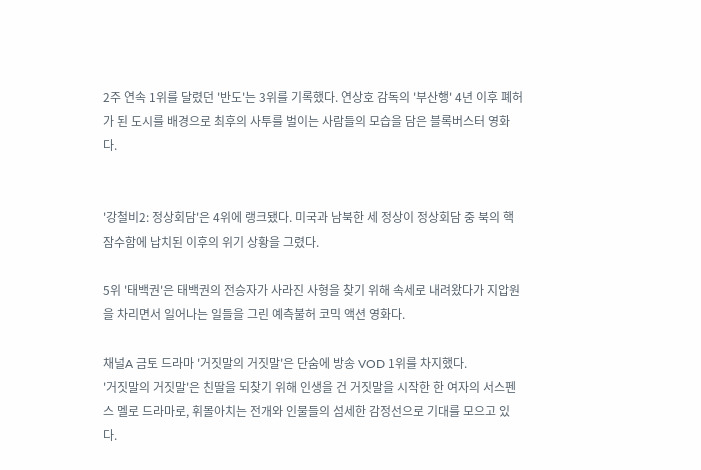2주 연속 1위를 달렸던 '반도'는 3위를 기록했다. 연상호 감독의 '부산행' 4년 이후 폐허가 된 도시를 배경으로 최후의 사투를 벌이는 사람들의 모습을 담은 블록버스터 영화다.


'강철비2: 정상회담'은 4위에 랭크됐다. 미국과 남북한 세 정상이 정상회담 중 북의 핵잠수함에 납치된 이후의 위기 상황을 그렸다.

5위 '태백권'은 태백권의 전승자가 사라진 사형을 찾기 위해 속세로 내려왔다가 지압원을 차리면서 일어나는 일들을 그린 예측불허 코믹 액션 영화다.

채널A 금토 드라마 '거짓말의 거짓말'은 단숨에 방송 VOD 1위를 차지했다.
'거짓말의 거짓말'은 친딸을 되찾기 위해 인생을 건 거짓말을 시작한 한 여자의 서스펜스 멜로 드라마로, 휘몰아치는 전개와 인물들의 섬세한 감정선으로 기대를 모으고 있다.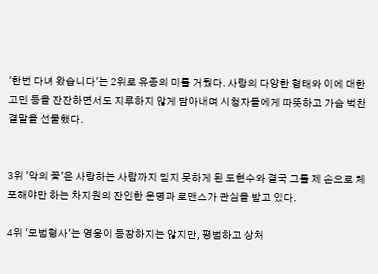'한번 다녀 왔습니다'는 2위로 유종의 미를 거뒀다. 사랑의 다양한 형태와 이에 대한 고민 등을 잔잔하면서도 지루하지 않게 담아내며 시청자들에게 따뜻하고 가슴 벅찬 결말을 선물했다.


3위 '악의 꽃'은 사랑하는 사람까지 믿지 못하게 된 도현수와 결국 그를 제 손으로 체포해야만 하는 차지원의 잔인한 운명과 로맨스가 관심을 받고 있다.

4위 '모범형사'는 영웅이 등장하지는 않지만, 평범하고 상처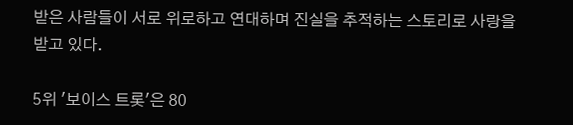받은 사람들이 서로 위로하고 연대하며 진실을 추적하는 스토리로 사랑을 받고 있다.

5위 '보이스 트롯'은 80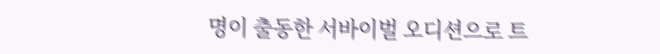명이 출동한 서바이벌 오디션으로 트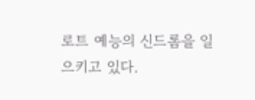로트 예능의 신드롬을 일으키고 있다.